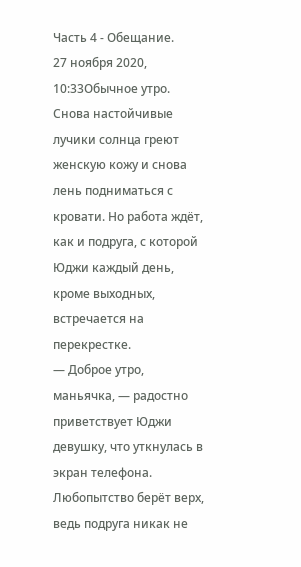Часть 4 - Обещание.
27 ноября 2020, 10:33Обычное утро. Снова настойчивые лучики солнца греют женскую кожу и снова лень подниматься с кровати. Но работа ждёт, как и подруга, с которой Юджи каждый день, кроме выходных, встречается на перекрестке.
— Доброе утро, маньячка, — радостно приветствует Юджи девушку, что уткнулась в экран телефона. Любопытство берёт верх, ведь подруга никак не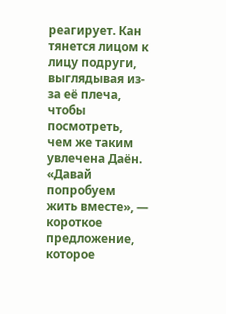реагирует. Кан тянется лицом к лицу подруги, выглядывая из-за её плеча, чтобы посмотреть, чем же таким увлечена Даён.
«Давай попробуем жить вместе», — короткое предложение, которое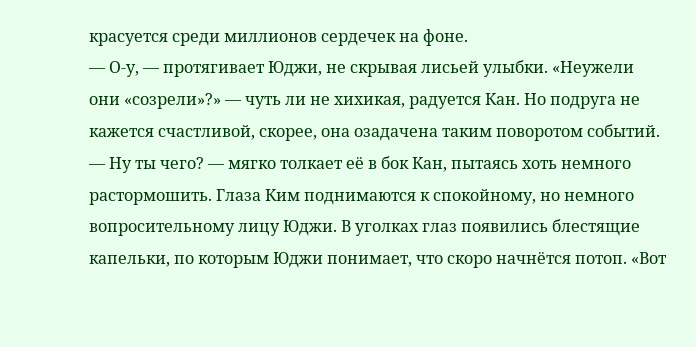красуется среди миллионов сердечек на фоне.
— О-у, — протягивает Юджи, не скрывая лисьей улыбки. «Неужели они «созрели»?» — чуть ли не хихикая, радуется Кан. Но подруга не кажется счастливой, скорее, она озадачена таким поворотом событий. — Ну ты чего? — мягко толкает её в бок Кан, пытаясь хоть немного растормошить. Глаза Ким поднимаются к спокойному, но немного вопросительному лицу Юджи. В уголках глаз появились блестящие капельки, по которым Юджи понимает, что скоро начнётся потоп. «Вот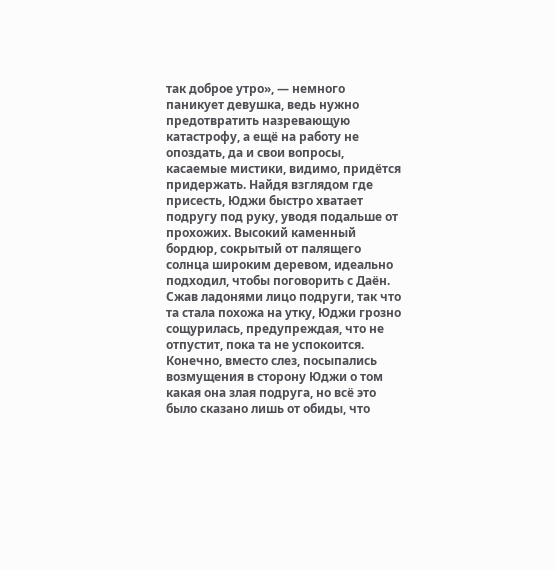так доброе утро», — немного паникует девушка, ведь нужно предотвратить назревающую катастрофу, а ещё на работу не опоздать, да и свои вопросы, касаемые мистики, видимо, придётся придержать. Найдя взглядом где присесть, Юджи быстро хватает подругу под руку, уводя подальше от прохожих. Высокий каменный бордюр, сокрытый от палящего солнца широким деревом, идеально подходил, чтобы поговорить с Даён. Сжав ладонями лицо подруги, так что та стала похожа на утку, Юджи грозно сощурилась, предупреждая, что не отпустит, пока та не успокоится. Конечно, вместо слез, посыпались возмущения в сторону Юджи о том какая она злая подруга, но всё это было сказано лишь от обиды, что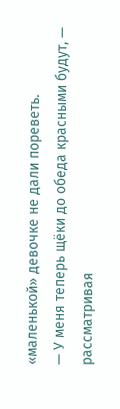«маленькой» девочке не дали пореветь.
— У меня теперь щёки до обеда красными будут, — рассматривая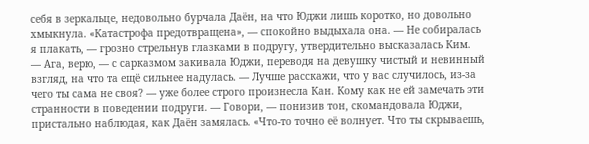себя в зеркальце, недовольно бурчала Даён, на что Юджи лишь коротко, но довольно хмыкнула. «Катастрофа предотвращена», — спокойно выдыхала она. — Не собиралась я плакать, — грозно стрельнув глазками в подругу, утвердительно высказалась Ким.
— Ага, верю, — с сарказмом закивала Юджи, переводя на девушку чистый и невинный взгляд, на что та ещё сильнее надулась. — Лучше расскажи, что у вас случилось, из-за чего ты сама не своя? — уже более строго произнесла Кан. Кому как не ей замечать эти странности в поведении подруги. — Говори, — понизив тон, скомандовала Юджи, пристально наблюдая, как Даён замялась. «Что-то точно её волнует. Что ты скрываешь,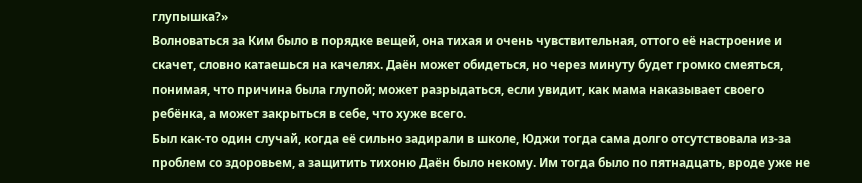глупышка?»
Волноваться за Ким было в порядке вещей, она тихая и очень чувствительная, оттого её настроение и скачет, словно катаешься на качелях. Даён может обидеться, но через минуту будет громко смеяться, понимая, что причина была глупой; может разрыдаться, если увидит, как мама наказывает своего ребёнка, а может закрыться в себе, что хуже всего.
Был как-то один случай, когда её сильно задирали в школе, Юджи тогда сама долго отсутствовала из-за проблем со здоровьем, а защитить тихоню Даён было некому. Им тогда было по пятнадцать, вроде уже не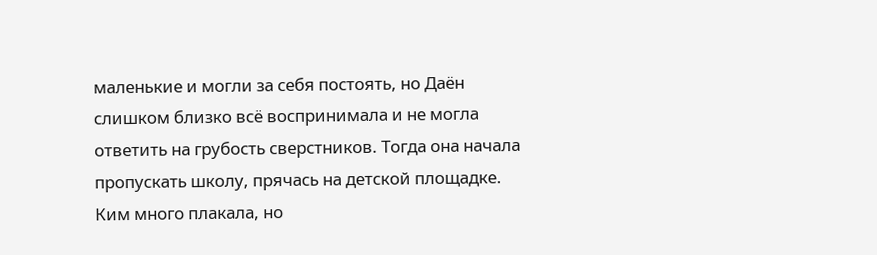маленькие и могли за себя постоять, но Даён слишком близко всё воспринимала и не могла ответить на грубость сверстников. Тогда она начала пропускать школу, прячась на детской площадке. Ким много плакала, но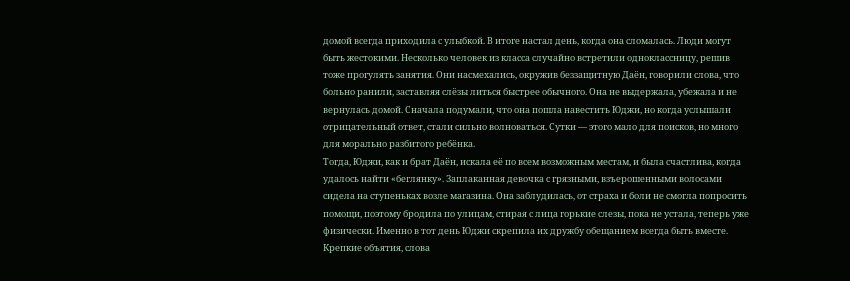домой всегда приходила с улыбкой. В итоге настал день, когда она сломалась. Люди могут быть жестокими. Несколько человек из класса случайно встретили одноклассницу, решив тоже прогулять занятия. Они насмехались, окружив беззащитную Даён, говорили слова, что больно ранили, заставляя слёзы литься быстрее обычного. Она не выдержала, убежала и не вернулась домой. Сначала подумали, что она пошла навестить Юджи, но когда услышали отрицательный ответ, стали сильно волноваться. Сутки — этого мало для поисков, но много для морально разбитого ребёнка.
Тогда, Юджи, как и брат Даён, искала её по всем возможным местам, и была счастлива, когда удалось найти «беглянку». Заплаканная девочка с грязными, взъерошенными волосами сидела на ступеньках возле магазина. Она заблудилась, от страха и боли не смогла попросить помощи, поэтому бродила по улицам, стирая с лица горькие слезы, пока не устала, теперь уже физически. Именно в тот день Юджи скрепила их дружбу обещанием всегда быть вместе. Крепкие объятия, слова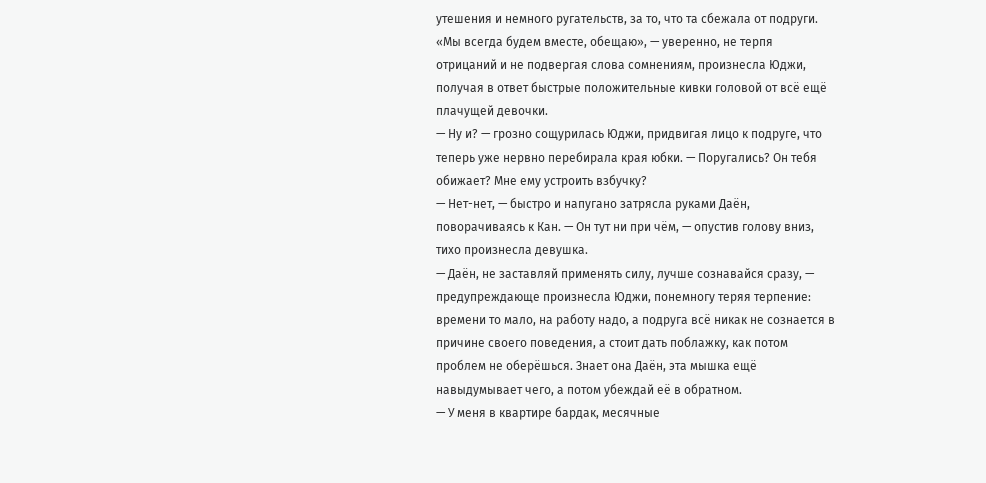утешения и немного ругательств, за то, что та сбежала от подруги. «Мы всегда будем вместе, обещаю», — уверенно, не терпя отрицаний и не подвергая слова сомнениям, произнесла Юджи, получая в ответ быстрые положительные кивки головой от всё ещё плачущей девочки.
— Ну и? — грозно сощурилась Юджи, придвигая лицо к подруге, что теперь уже нервно перебирала края юбки. — Поругались? Он тебя обижает? Мне ему устроить взбучку?
— Нет-нет, — быстро и напугано затрясла руками Даён, поворачиваясь к Кан. — Он тут ни при чём, — опустив голову вниз, тихо произнесла девушка.
— Даён, не заставляй применять силу, лучше сознавайся сразу, — предупреждающе произнесла Юджи, понемногу теряя терпение: времени то мало, на работу надо, а подруга всё никак не сознается в причине своего поведения, а стоит дать поблажку, как потом проблем не оберёшься. Знает она Даён, эта мышка ещё навыдумывает чего, а потом убеждай её в обратном.
— У меня в квартире бардак, месячные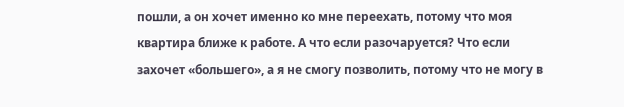пошли, а он хочет именно ко мне переехать, потому что моя квартира ближе к работе. А что если разочаруется? Что если захочет «большего», а я не смогу позволить, потому что не могу в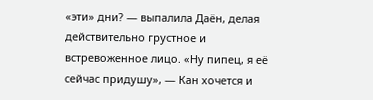«эти» дни? — выпалила Даён, делая действительно грустное и встревоженное лицо. «Ну пипец, я её сейчас придушу», — Кан хочется и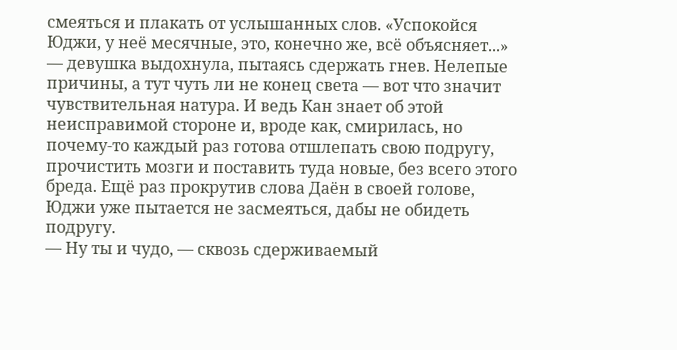смеяться и плакать от услышанных слов. «Успокойся Юджи, у неё месячные, это, конечно же, всё объясняет...» — девушка выдохнула, пытаясь сдержать гнев. Нелепые причины, а тут чуть ли не конец света — вот что значит чувствительная натура. И ведь Кан знает об этой неисправимой стороне и, вроде как, смирилась, но почему-то каждый раз готова отшлепать свою подругу, прочистить мозги и поставить туда новые, без всего этого бреда. Ещё раз прокрутив слова Даён в своей голове, Юджи уже пытается не засмеяться, дабы не обидеть подругу.
— Ну ты и чудо, — сквозь сдерживаемый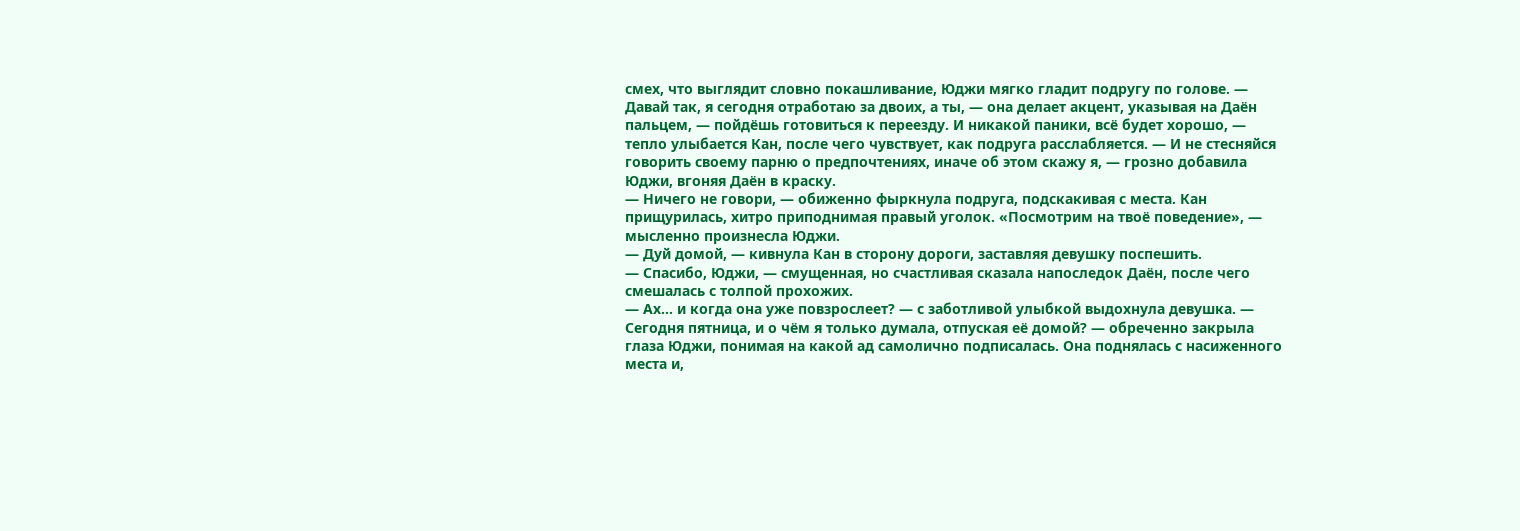смех, что выглядит словно покашливание, Юджи мягко гладит подругу по голове. — Давай так, я сегодня отработаю за двоих, а ты, — она делает акцент, указывая на Даён пальцем, — пойдёшь готовиться к переезду. И никакой паники, всё будет хорошо, — тепло улыбается Кан, после чего чувствует, как подруга расслабляется. — И не стесняйся говорить своему парню о предпочтениях, иначе об этом скажу я, — грозно добавила Юджи, вгоняя Даён в краску.
— Ничего не говори, — обиженно фыркнула подруга, подскакивая с места. Кан прищурилась, хитро приподнимая правый уголок. «Посмотрим на твоё поведение», — мысленно произнесла Юджи.
— Дуй домой, — кивнула Кан в сторону дороги, заставляя девушку поспешить.
— Спасибо, Юджи, — смущенная, но счастливая сказала напоследок Даён, после чего смешалась с толпой прохожих.
— Ах... и когда она уже повзрослеет? — с заботливой улыбкой выдохнула девушка. — Сегодня пятница, и о чём я только думала, отпуская её домой? — обреченно закрыла глаза Юджи, понимая на какой ад самолично подписалась. Она поднялась с насиженного места и,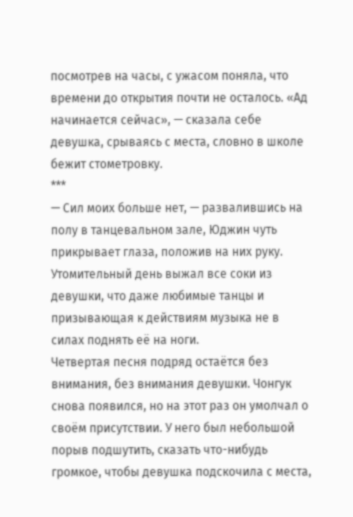посмотрев на часы, с ужасом поняла, что времени до открытия почти не осталось. «Ад начинается сейчас», — сказала себе девушка, срываясь с места, словно в школе бежит стометровку.
***
— Сил моих больше нет, — развалившись на полу в танцевальном зале, Юджин чуть прикрывает глаза, положив на них руку. Утомительный день выжал все соки из девушки, что даже любимые танцы и призывающая к действиям музыка не в силах поднять её на ноги.
Четвертая песня подряд остаётся без внимания, без внимания девушки. Чонгук снова появился, но на этот раз он умолчал о своём присутствии. У него был небольшой порыв подшутить, сказать что-нибудь громкое, чтобы девушка подскочила с места,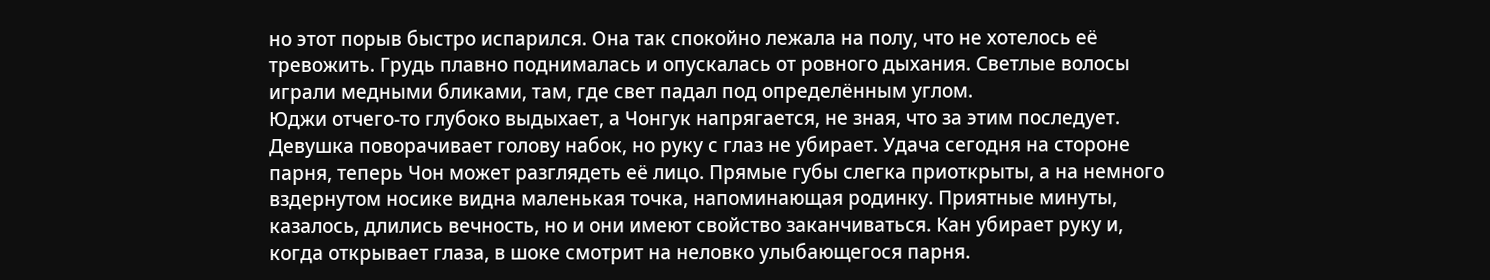но этот порыв быстро испарился. Она так спокойно лежала на полу, что не хотелось её тревожить. Грудь плавно поднималась и опускалась от ровного дыхания. Светлые волосы играли медными бликами, там, где свет падал под определённым углом.
Юджи отчего-то глубоко выдыхает, а Чонгук напрягается, не зная, что за этим последует. Девушка поворачивает голову набок, но руку с глаз не убирает. Удача сегодня на стороне парня, теперь Чон может разглядеть её лицо. Прямые губы слегка приоткрыты, а на немного вздернутом носике видна маленькая точка, напоминающая родинку. Приятные минуты, казалось, длились вечность, но и они имеют свойство заканчиваться. Кан убирает руку и, когда открывает глаза, в шоке смотрит на неловко улыбающегося парня.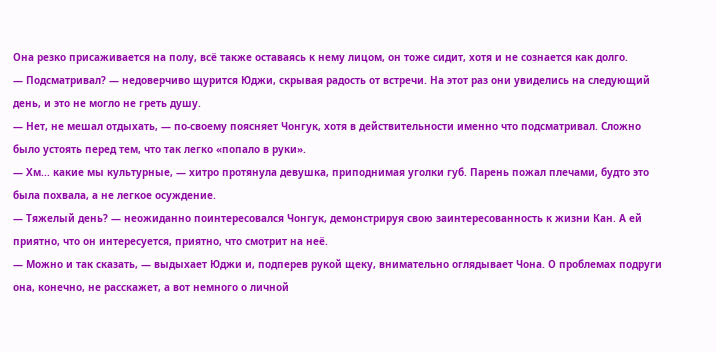Она резко присаживается на полу, всё также оставаясь к нему лицом, он тоже сидит, хотя и не сознается как долго.
— Подсматривал? — недоверчиво щурится Юджи, скрывая радость от встречи. На этот раз они увиделись на следующий день, и это не могло не греть душу.
— Нет, не мешал отдыхать, — по-своему поясняет Чонгук, хотя в действительности именно что подсматривал. Сложно было устоять перед тем, что так легко «попало в руки».
— Хм... какие мы культурные, — хитро протянула девушка, приподнимая уголки губ. Парень пожал плечами, будто это была похвала, а не легкое осуждение.
— Тяжелый день? — неожиданно поинтересовался Чонгук, демонстрируя свою заинтересованность к жизни Кан. А ей приятно, что он интересуется, приятно, что смотрит на неё.
— Можно и так сказать, — выдыхает Юджи и, подперев рукой щеку, внимательно оглядывает Чона. О проблемах подруги она, конечно, не расскажет, а вот немного о личной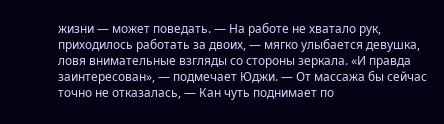жизни — может поведать. — На работе не хватало рук, приходилось работать за двоих, — мягко улыбается девушка, ловя внимательные взгляды со стороны зеркала. «И правда заинтересован», — подмечает Юджи. — От массажа бы сейчас точно не отказалась, — Кан чуть поднимает по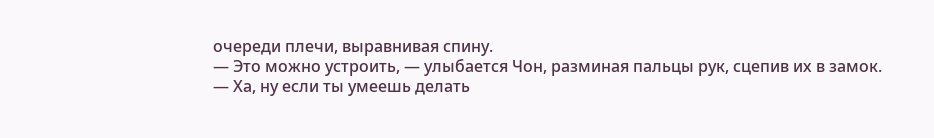очереди плечи, выравнивая спину.
— Это можно устроить, — улыбается Чон, разминая пальцы рук, сцепив их в замок.
— Ха, ну если ты умеешь делать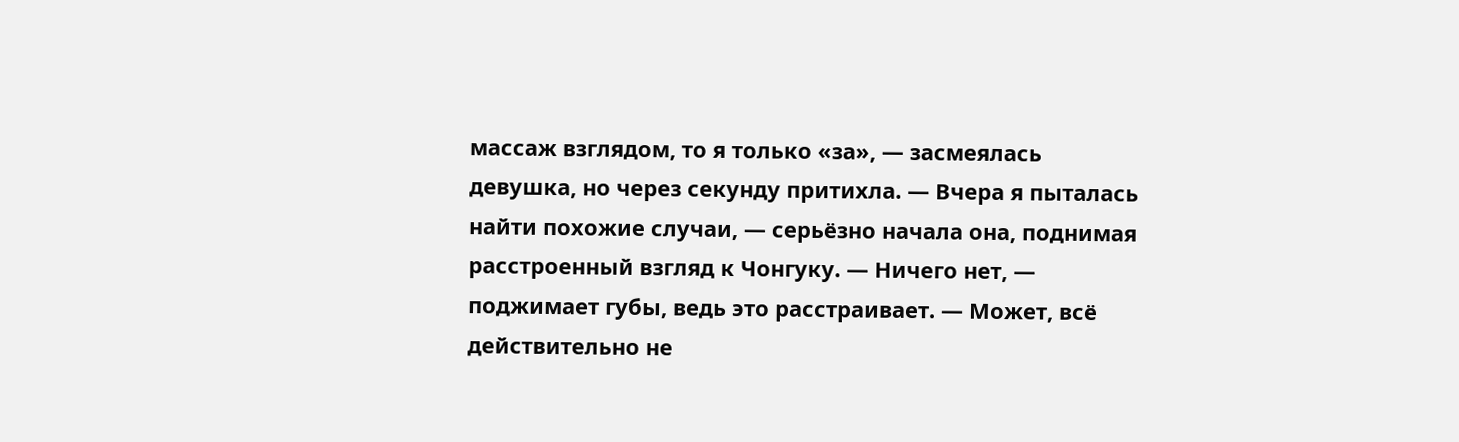массаж взглядом, то я только «за», — засмеялась девушка, но через секунду притихла. — Вчера я пыталась найти похожие случаи, — серьёзно начала она, поднимая расстроенный взгляд к Чонгуку. — Ничего нет, — поджимает губы, ведь это расстраивает. — Может, всё действительно не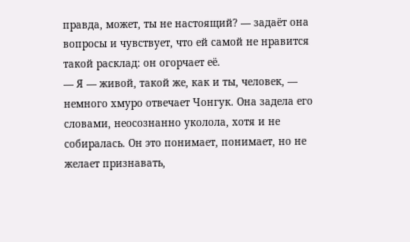правда, может, ты не настоящий? — задаёт она вопросы и чувствует, что ей самой не нравится такой расклад: он огорчает её.
— Я — живой, такой же, как и ты, человек, — немного хмуро отвечает Чонгук. Она задела его словами, неосознанно уколола, хотя и не собиралась. Он это понимает, понимает, но не желает признавать,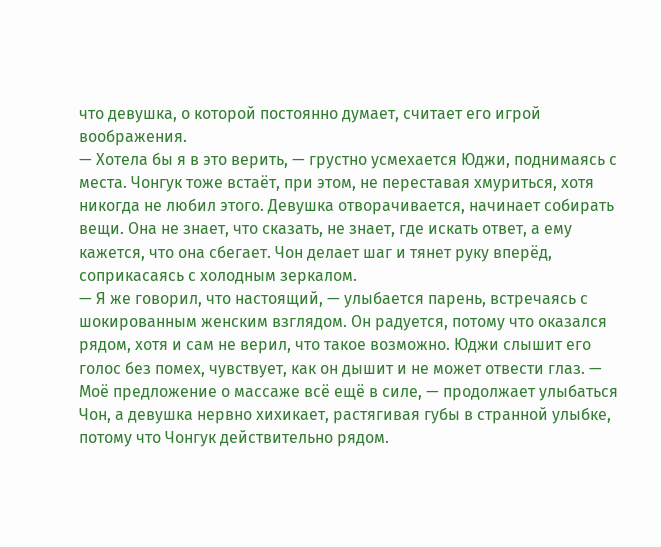что девушка, о которой постоянно думает, считает его игрой воображения.
— Хотела бы я в это верить, — грустно усмехается Юджи, поднимаясь с места. Чонгук тоже встаёт, при этом, не переставая хмуриться, хотя никогда не любил этого. Девушка отворачивается, начинает собирать вещи. Она не знает, что сказать, не знает, где искать ответ, а ему кажется, что она сбегает. Чон делает шаг и тянет руку вперёд, соприкасаясь с холодным зеркалом.
— Я же говорил, что настоящий, — улыбается парень, встречаясь с шокированным женским взглядом. Он радуется, потому что оказался рядом, хотя и сам не верил, что такое возможно. Юджи слышит его голос без помех, чувствует, как он дышит и не может отвести глаз. — Моё предложение о массаже всё ещё в силе, — продолжает улыбаться Чон, а девушка нервно хихикает, растягивая губы в странной улыбке, потому что Чонгук действительно рядом.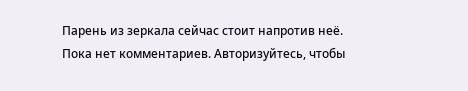Парень из зеркала сейчас стоит напротив неё.
Пока нет комментариев. Авторизуйтесь, чтобы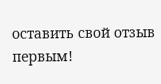оставить свой отзыв первым!